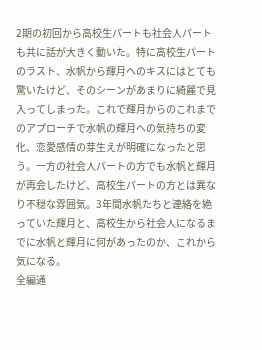2期の初回から高校生パートも社会人パートも共に話が大きく動いた。特に高校生パートのラスト、水帆から輝月へのキスにはとても驚いたけど、そのシーンがあまりに綺麗で見入ってしまった。これで輝月からのこれまでのアプローチで水帆の輝月への気持ちの変化、恋愛感情の芽生えが明確になったと思う。一方の社会人パートの方でも水帆と輝月が再会したけど、高校生パートの方とは異なり不穏な雰囲気。3年間水帆たちと連絡を絶っていた輝月と、高校生から社会人になるまでに水帆と輝月に何があったのか、これから気になる。
全編通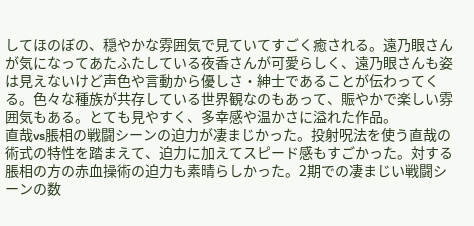してほのぼの、穏やかな雰囲気で見ていてすごく癒される。遠乃眼さんが気になってあたふたしている夜香さんが可愛らしく、遠乃眼さんも姿は見えないけど声色や言動から優しさ・紳士であることが伝わってくる。色々な種族が共存している世界観なのもあって、賑やかで楽しい雰囲気もある。とても見やすく、多幸感や温かさに溢れた作品。
直哉vs脹相の戦闘シーンの迫力が凄まじかった。投射呪法を使う直哉の術式の特性を踏まえて、迫力に加えてスピード感もすごかった。対する脹相の方の赤血操術の迫力も素晴らしかった。2期での凄まじい戦闘シーンの数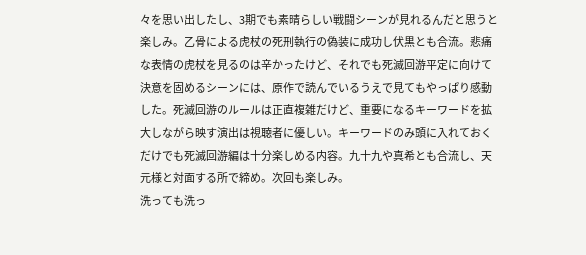々を思い出したし、3期でも素晴らしい戦闘シーンが見れるんだと思うと楽しみ。乙骨による虎杖の死刑執行の偽装に成功し伏黒とも合流。悲痛な表情の虎杖を見るのは辛かったけど、それでも死滅回游平定に向けて決意を固めるシーンには、原作で読んでいるうえで見てもやっぱり感動した。死滅回游のルールは正直複雑だけど、重要になるキーワードを拡大しながら映す演出は視聴者に優しい。キーワードのみ頭に入れておくだけでも死滅回游編は十分楽しめる内容。九十九や真希とも合流し、天元様と対面する所で締め。次回も楽しみ。
洗っても洗っ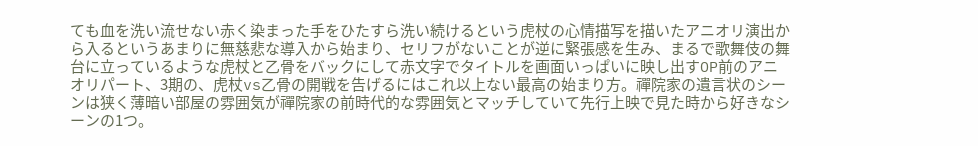ても血を洗い流せない赤く染まった手をひたすら洗い続けるという虎杖の心情描写を描いたアニオリ演出から入るというあまりに無慈悲な導入から始まり、セリフがないことが逆に緊張感を生み、まるで歌舞伎の舞台に立っているような虎杖と乙骨をバックにして赤文字でタイトルを画面いっぱいに映し出すOP前のアニオリパート、3期の、虎杖vs乙骨の開戦を告げるにはこれ以上ない最高の始まり方。禪院家の遺言状のシーンは狭く薄暗い部屋の雰囲気が禪院家の前時代的な雰囲気とマッチしていて先行上映で見た時から好きなシーンの1つ。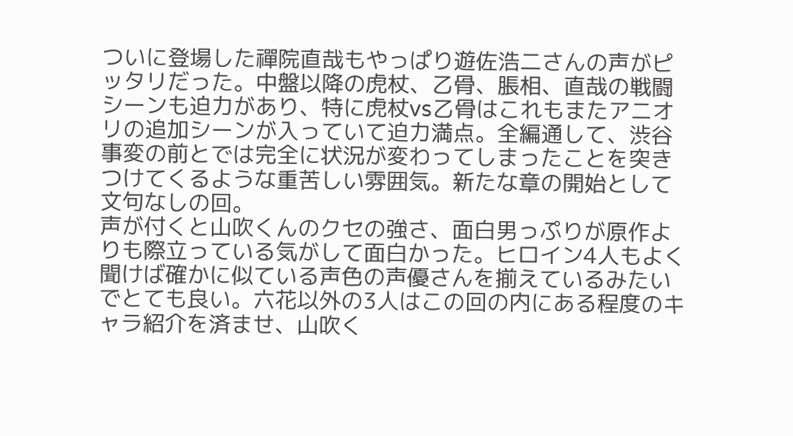ついに登場した禪院直哉もやっぱり遊佐浩二さんの声がピッタリだった。中盤以降の虎杖、乙骨、脹相、直哉の戦闘シーンも迫力があり、特に虎杖vs乙骨はこれもまたアニオリの追加シーンが入っていて迫力満点。全編通して、渋谷事変の前とでは完全に状況が変わってしまったことを突きつけてくるような重苦しい雰囲気。新たな章の開始として文句なしの回。
声が付くと山吹くんのクセの強さ、面白男っぷりが原作よりも際立っている気がして面白かった。ヒロイン4人もよく聞けば確かに似ている声色の声優さんを揃えているみたいでとても良い。六花以外の3人はこの回の内にある程度のキャラ紹介を済ませ、山吹く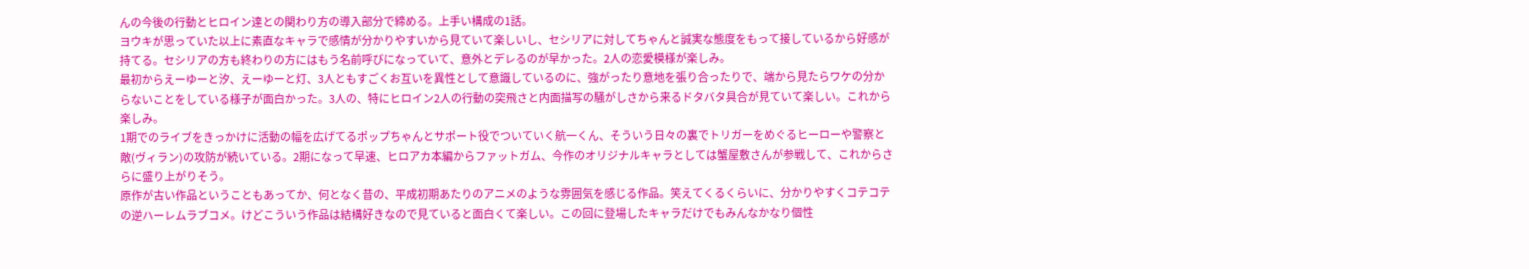んの今後の行動とヒロイン達との関わり方の導入部分で締める。上手い構成の1話。
ヨウキが思っていた以上に素直なキャラで感情が分かりやすいから見ていて楽しいし、セシリアに対してちゃんと誠実な態度をもって接しているから好感が持てる。セシリアの方も終わりの方にはもう名前呼びになっていて、意外とデレるのが早かった。2人の恋愛模様が楽しみ。
最初からえーゆーと汐、えーゆーと灯、3人ともすごくお互いを異性として意識しているのに、強がったり意地を張り合ったりで、端から見たらワケの分からないことをしている様子が面白かった。3人の、特にヒロイン2人の行動の突飛さと内面描写の騒がしさから来るドタバタ具合が見ていて楽しい。これから楽しみ。
1期でのライブをきっかけに活動の幅を広げてるポップちゃんとサポート役でついていく航一くん、そういう日々の裏でトリガーをめぐるヒーローや警察と敵(ヴィラン)の攻防が続いている。2期になって早速、ヒロアカ本編からファットガム、今作のオリジナルキャラとしては蟹屋敷さんが参戦して、これからさらに盛り上がりそう。
原作が古い作品ということもあってか、何となく昔の、平成初期あたりのアニメのような雰囲気を感じる作品。笑えてくるくらいに、分かりやすくコテコテの逆ハーレムラブコメ。けどこういう作品は結構好きなので見ていると面白くて楽しい。この回に登場したキャラだけでもみんなかなり個性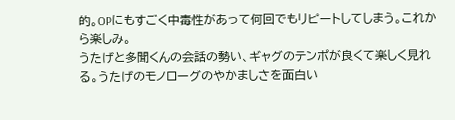的。OPにもすごく中毒性があって何回でもリピートしてしまう。これから楽しみ。
うたげと多聞くんの会話の勢い、ギャグのテンポが良くて楽しく見れる。うたげのモノローグのやかましさを面白い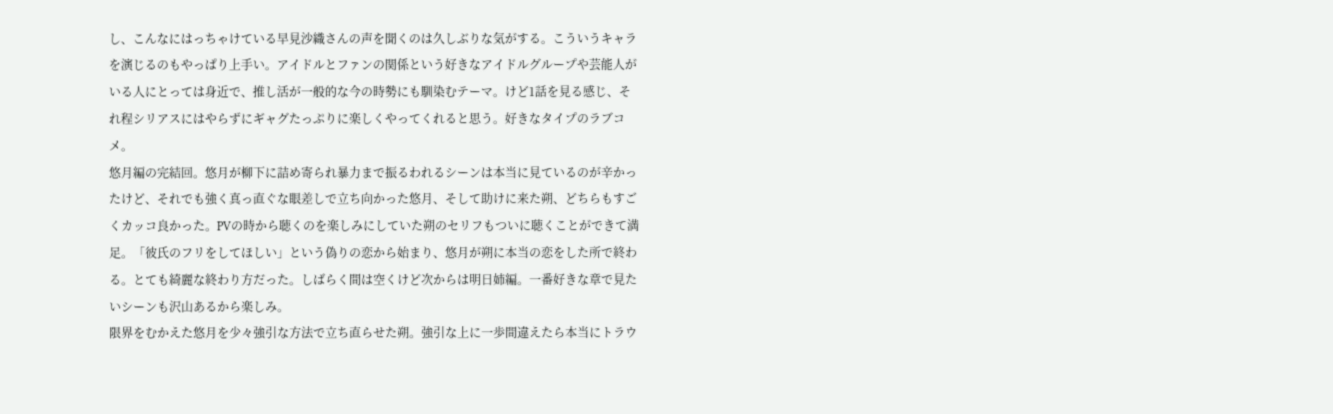し、こんなにはっちゃけている早見沙織さんの声を聞くのは久しぶりな気がする。こういうキャラを演じるのもやっぱり上手い。アイドルとファンの関係という好きなアイドルグループや芸能人がいる人にとっては身近で、推し活が一般的な今の時勢にも馴染むテーマ。けど1話を見る感じ、それ程シリアスにはやらずにギャグたっぷりに楽しくやってくれると思う。好きなタイプのラブコメ。
悠月編の完結回。悠月が柳下に詰め寄られ暴力まで振るわれるシーンは本当に見ているのが辛かったけど、それでも強く真っ直ぐな眼差しで立ち向かった悠月、そして助けに来た朔、どちらもすごくカッコ良かった。PVの時から聴くのを楽しみにしていた朔のセリフもついに聴くことができて満足。「彼氏のフリをしてほしい」という偽りの恋から始まり、悠月が朔に本当の恋をした所で終わる。とても綺麗な終わり方だった。しばらく間は空くけど次からは明日姉編。一番好きな章で見たいシーンも沢山あるから楽しみ。
限界をむかえた悠月を少々強引な方法で立ち直らせた朔。強引な上に一歩間違えたら本当にトラウ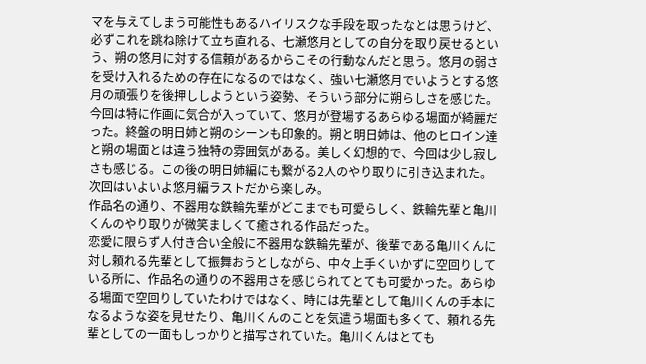マを与えてしまう可能性もあるハイリスクな手段を取ったなとは思うけど、必ずこれを跳ね除けて立ち直れる、七瀬悠月としての自分を取り戻せるという、朔の悠月に対する信頼があるからこその行動なんだと思う。悠月の弱さを受け入れるための存在になるのではなく、強い七瀬悠月でいようとする悠月の頑張りを後押ししようという姿勢、そういう部分に朔らしさを感じた。今回は特に作画に気合が入っていて、悠月が登場するあらゆる場面が綺麗だった。終盤の明日姉と朔のシーンも印象的。朔と明日姉は、他のヒロイン達と朔の場面とは違う独特の雰囲気がある。美しく幻想的で、今回は少し寂しさも感じる。この後の明日姉編にも繋がる2人のやり取りに引き込まれた。次回はいよいよ悠月編ラストだから楽しみ。
作品名の通り、不器用な鉄輪先輩がどこまでも可愛らしく、鉄輪先輩と亀川くんのやり取りが微笑ましくて癒される作品だった。
恋愛に限らず人付き合い全般に不器用な鉄輪先輩が、後輩である亀川くんに対し頼れる先輩として振舞おうとしながら、中々上手くいかずに空回りしている所に、作品名の通りの不器用さを感じられてとても可愛かった。あらゆる場面で空回りしていたわけではなく、時には先輩として亀川くんの手本になるような姿を見せたり、亀川くんのことを気遣う場面も多くて、頼れる先輩としての一面もしっかりと描写されていた。亀川くんはとても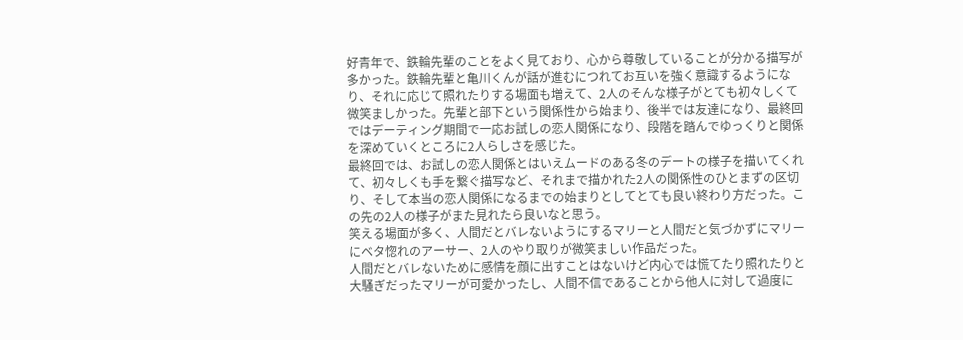好青年で、鉄輪先輩のことをよく見ており、心から尊敬していることが分かる描写が多かった。鉄輪先輩と亀川くんが話が進むにつれてお互いを強く意識するようになり、それに応じて照れたりする場面も増えて、2人のそんな様子がとても初々しくて微笑ましかった。先輩と部下という関係性から始まり、後半では友達になり、最終回ではデーティング期間で一応お試しの恋人関係になり、段階を踏んでゆっくりと関係を深めていくところに2人らしさを感じた。
最終回では、お試しの恋人関係とはいえムードのある冬のデートの様子を描いてくれて、初々しくも手を繋ぐ描写など、それまで描かれた2人の関係性のひとまずの区切り、そして本当の恋人関係になるまでの始まりとしてとても良い終わり方だった。この先の2人の様子がまた見れたら良いなと思う。
笑える場面が多く、人間だとバレないようにするマリーと人間だと気づかずにマリーにベタ惚れのアーサー、2人のやり取りが微笑ましい作品だった。
人間だとバレないために感情を顔に出すことはないけど内心では慌てたり照れたりと大騒ぎだったマリーが可愛かったし、人間不信であることから他人に対して過度に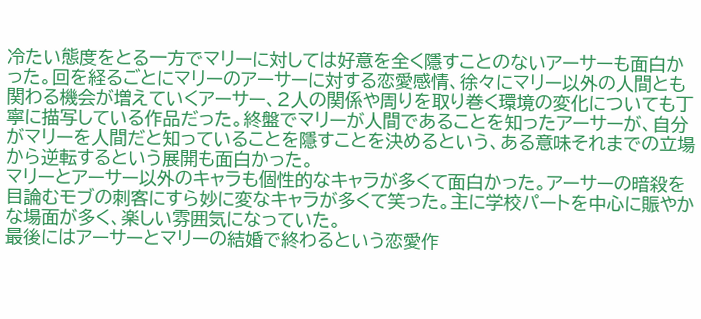冷たい態度をとる一方でマリーに対しては好意を全く隱すことのないアーサーも面白かった。回を経るごとにマリーのアーサーに対する恋愛感情、徐々にマリー以外の人間とも関わる機会が増えていくアーサー、2人の関係や周りを取り巻く環境の変化についても丁寧に描写している作品だった。終盤でマリーが人間であることを知ったアーサーが、自分がマリーを人間だと知っていることを隱すことを決めるという、ある意味それまでの立場から逆転するという展開も面白かった。
マリーとアーサー以外のキャラも個性的なキャラが多くて面白かった。アーサーの暗殺を目論むモブの刺客にすら妙に変なキャラが多くて笑った。主に学校パートを中心に賑やかな場面が多く、楽しい雰囲気になっていた。
最後にはアーサーとマリーの結婚で終わるという恋愛作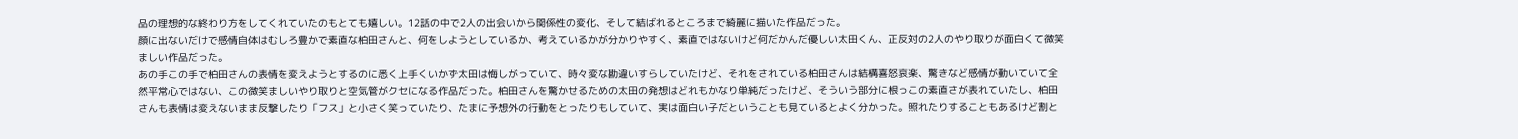品の理想的な終わり方をしてくれていたのもとても嬉しい。12話の中で2人の出会いから関係性の変化、そして結ばれるところまで綺麗に描いた作品だった。
顔に出ないだけで感情自体はむしろ豊かで素直な柏田さんと、何をしようとしているか、考えているかが分かりやすく、素直ではないけど何だかんだ優しい太田くん、正反対の2人のやり取りが面白くて微笑ましい作品だった。
あの手この手で柏田さんの表情を変えようとするのに悉く上手くいかず太田は悔しがっていて、時々変な勘違いすらしていたけど、それをされている柏田さんは結構喜怒哀楽、驚きなど感情が動いていて全然平常心ではない、この微笑ましいやり取りと空気管がクセになる作品だった。柏田さんを驚かせるための太田の発想はどれもかなり単純だったけど、そういう部分に根っこの素直さが表れていたし、柏田さんも表情は変えないまま反撃したり「フス」と小さく笑っていたり、たまに予想外の行動をとったりもしていて、実は面白い子だということも見ているとよく分かった。照れたりすることもあるけど割と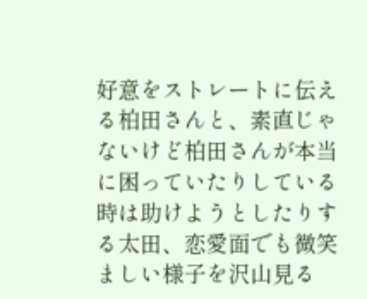好意をストレートに伝える柏田さんと、素直じゃないけど柏田さんが本当に困っていたりしている時は助けようとしたりする太田、恋愛面でも微笑ましい様子を沢山見る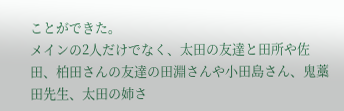ことができた。
メインの2人だけでなく、太田の友達と田所や佐田、柏田さんの友達の田淵さんや小田島さん、鬼藁田先生、太田の姉さ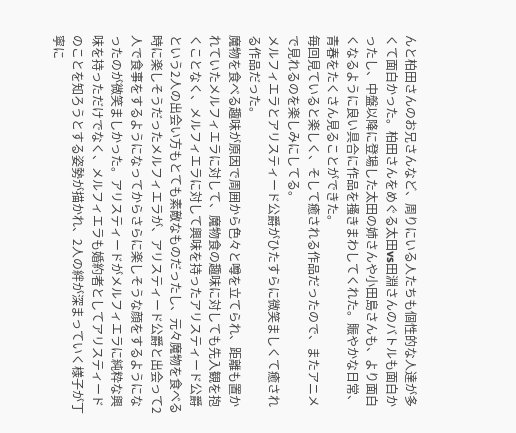んと柏田さんのお兄さんなど、周りにいる人たちも個性的な人達が多くて面白かった。柏田さんをめぐる太田vs田淵さんのバトルも面白かったし、中盤以降に登場した太田の姉さんや小田島さんも、より面白くなるように良い具合に作品を搔きまわしてくれた。賑やかな日常、青春をたくさん見ることができた。
毎回見ていると楽しく、そして癒される作品だったので、またアニメで見れるのを楽しみにしてる。
メルフィエラとアリスティード公爵がひたすらに微笑ましくて癒される作品だった。
魔物を食べる趣味が原因で周囲から色々と噂を立てられ、距離も置かれていたメルフィエラに対して、魔物食の趣味に対しても先入観を抱くことなく、メルフィエラに対して興味を持ったアリスティード公爵という2人の出会い方もとても素敵なものだったし、元々魔物を食べる時に楽しそうだったメルフィエラが、アリスティード公爵と出会って2人で食事をするようになってからさらに楽しそうな顔をするようになったのが微笑ましかった。アリスティードがメルフィエラに純粋な興味を持っただけでなく、メルフィエラも婚約者としてアリスティードのことを知ろうとする姿勢が描かれ、2人の絆が深まっていく様子が丁寧に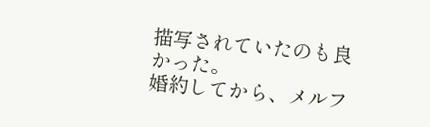描写されていたのも良かった。
婚約してから、メルフ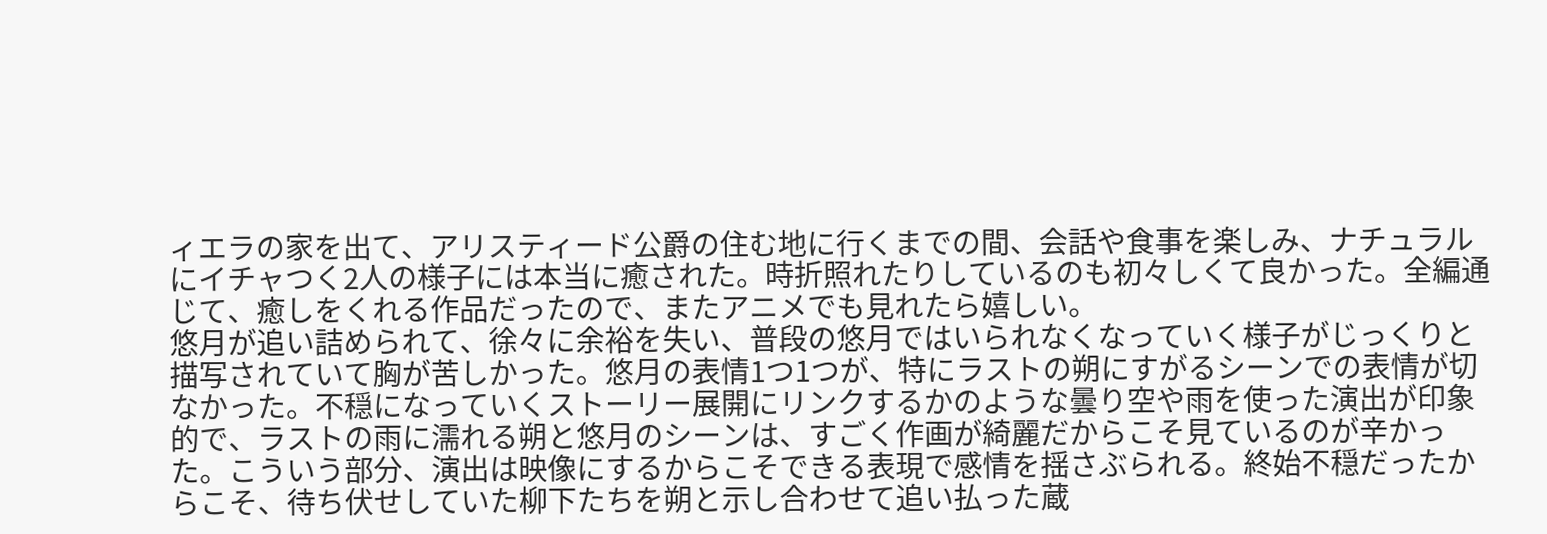ィエラの家を出て、アリスティード公爵の住む地に行くまでの間、会話や食事を楽しみ、ナチュラルにイチャつく2人の様子には本当に癒された。時折照れたりしているのも初々しくて良かった。全編通じて、癒しをくれる作品だったので、またアニメでも見れたら嬉しい。
悠月が追い詰められて、徐々に余裕を失い、普段の悠月ではいられなくなっていく様子がじっくりと描写されていて胸が苦しかった。悠月の表情1つ1つが、特にラストの朔にすがるシーンでの表情が切なかった。不穏になっていくストーリー展開にリンクするかのような曇り空や雨を使った演出が印象的で、ラストの雨に濡れる朔と悠月のシーンは、すごく作画が綺麗だからこそ見ているのが辛かった。こういう部分、演出は映像にするからこそできる表現で感情を揺さぶられる。終始不穏だったからこそ、待ち伏せしていた柳下たちを朔と示し合わせて追い払った蔵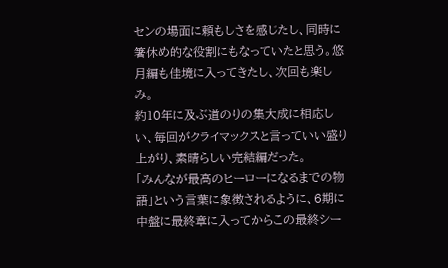センの場面に頼もしさを感じたし、同時に箸休め的な役割にもなっていたと思う。悠月編も佳境に入ってきたし、次回も楽しみ。
約10年に及ぶ道のりの集大成に相応しい、毎回がクライマックスと言っていい盛り上がり、素晴らしい完結編だった。
「みんなが最高のヒーローになるまでの物語」という言葉に象徴されるように、6期に中盤に最終章に入ってからこの最終シー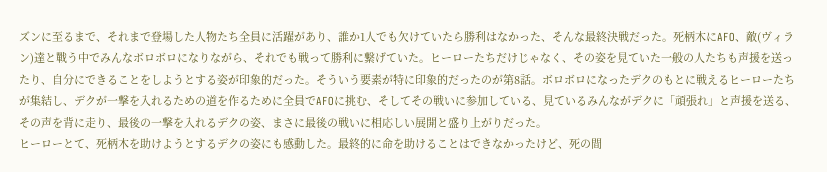ズンに至るまで、それまで登場した人物たち全員に活躍があり、誰か1人でも欠けていたら勝利はなかった、そんな最終決戦だった。死柄木にAFO、敵(ヴィラン)達と戰う中でみんなボロボロになりながら、それでも戦って勝利に繋げていた。ヒーローたちだけじゃなく、その姿を見ていた一般の人たちも声援を送ったり、自分にできることをしようとする姿が印象的だった。そういう要素が特に印象的だったのが第8話。ボロボロになったデクのもとに戦えるヒーローたちが集結し、デクが一撃を入れるための道を作るために全員でAFOに挑む、そしてその戦いに参加している、見ているみんながデクに「頑張れ」と声援を送る、その声を背に走り、最後の一撃を入れるデクの姿、まさに最後の戦いに相応しい展開と盛り上がりだった。
ヒーローとて、死柄木を助けようとするデクの姿にも感動した。最終的に命を助けることはできなかったけど、死の間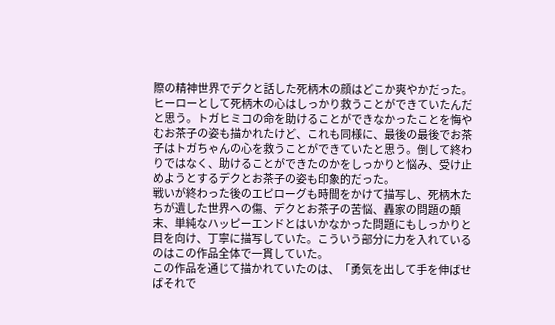際の精神世界でデクと話した死柄木の顔はどこか爽やかだった。ヒーローとして死柄木の心はしっかり救うことができていたんだと思う。トガヒミコの命を助けることができなかったことを悔やむお茶子の姿も描かれたけど、これも同様に、最後の最後でお茶子はトガちゃんの心を救うことができていたと思う。倒して終わりではなく、助けることができたのかをしっかりと悩み、受け止めようとするデクとお茶子の姿も印象的だった。
戦いが終わった後のエピローグも時間をかけて描写し、死柄木たちが遺した世界への傷、デクとお茶子の苦悩、轟家の問題の顛末、単純なハッピーエンドとはいかなかった問題にもしっかりと目を向け、丁寧に描写していた。こういう部分に力を入れているのはこの作品全体で一貫していた。
この作品を通じて描かれていたのは、「勇気を出して手を伸ばせばそれで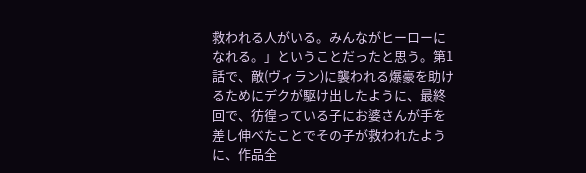救われる人がいる。みんながヒーローになれる。」ということだったと思う。第1話で、敵(ヴィラン)に襲われる爆豪を助けるためにデクが駆け出したように、最終回で、彷徨っている子にお婆さんが手を差し伸べたことでその子が救われたように、作品全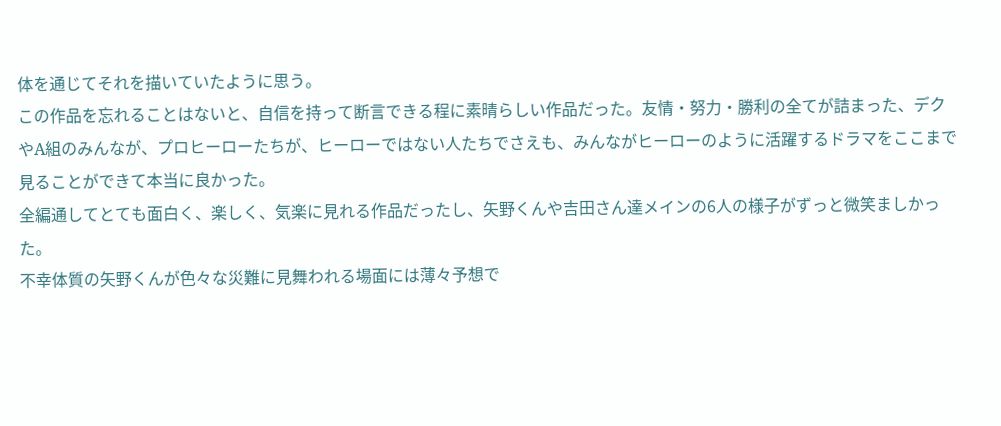体を通じてそれを描いていたように思う。
この作品を忘れることはないと、自信を持って断言できる程に素晴らしい作品だった。友情・努力・勝利の全てが詰まった、デクやA組のみんなが、プロヒーローたちが、ヒーローではない人たちでさえも、みんながヒーローのように活躍するドラマをここまで見ることができて本当に良かった。
全編通してとても面白く、楽しく、気楽に見れる作品だったし、矢野くんや吉田さん達メインの6人の様子がずっと微笑ましかった。
不幸体質の矢野くんが色々な災難に見舞われる場面には薄々予想で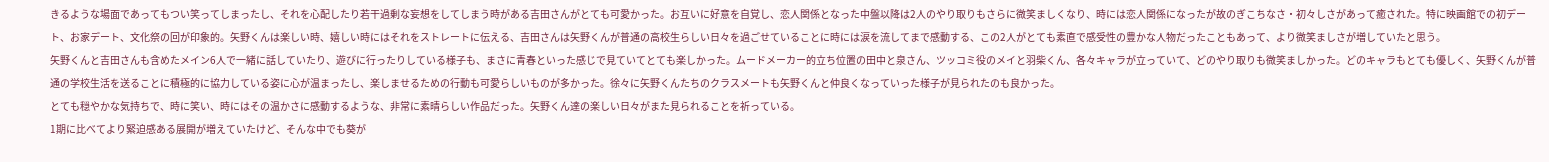きるような場面であってもつい笑ってしまったし、それを心配したり若干過剰な妄想をしてしまう時がある吉田さんがとても可愛かった。お互いに好意を自覚し、恋人関係となった中盤以降は2人のやり取りもさらに微笑ましくなり、時には恋人関係になったが故のぎこちなさ・初々しさがあって癒された。特に映画館での初デート、お家デート、文化祭の回が印象的。矢野くんは楽しい時、嬉しい時にはそれをストレートに伝える、吉田さんは矢野くんが普通の高校生らしい日々を過ごせていることに時には涙を流してまで感動する、この2人がとても素直で感受性の豊かな人物だったこともあって、より微笑ましさが増していたと思う。
矢野くんと吉田さんも含めたメイン6人で一緒に話していたり、遊びに行ったりしている様子も、まさに青春といった感じで見ていてとても楽しかった。ムードメーカー的立ち位置の田中と泉さん、ツッコミ役のメイと羽柴くん、各々キャラが立っていて、どのやり取りも微笑ましかった。どのキャラもとても優しく、矢野くんが普通の学校生活を送ることに積極的に協力している姿に心が温まったし、楽しませるための行動も可愛らしいものが多かった。徐々に矢野くんたちのクラスメートも矢野くんと仲良くなっていった様子が見られたのも良かった。
とても穏やかな気持ちで、時に笑い、時にはその温かさに感動するような、非常に素晴らしい作品だった。矢野くん達の楽しい日々がまた見られることを祈っている。
1期に比べてより緊迫感ある展開が増えていたけど、そんな中でも葵が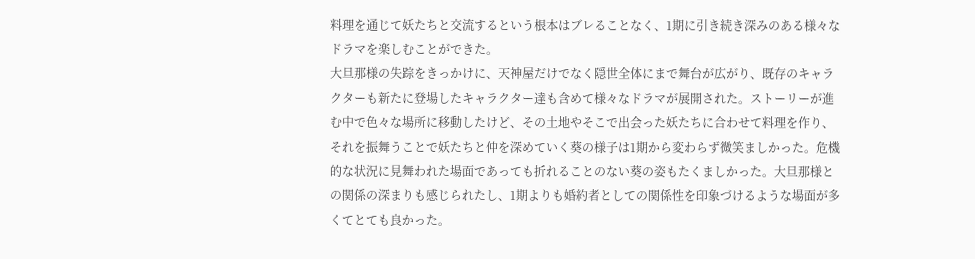料理を通じて妖たちと交流するという根本はブレることなく、1期に引き続き深みのある様々なドラマを楽しむことができた。
大旦那様の失踪をきっかけに、天神屋だけでなく隠世全体にまで舞台が広がり、既存のキャラクターも新たに登場したキャラクター達も含めて様々なドラマが展開された。ストーリーが進む中で色々な場所に移動したけど、その土地やそこで出会った妖たちに合わせて料理を作り、それを振舞うことで妖たちと仲を深めていく葵の様子は1期から変わらず微笑ましかった。危機的な状況に見舞われた場面であっても折れることのない葵の姿もたくましかった。大旦那様との関係の深まりも感じられたし、1期よりも婚約者としての関係性を印象づけるような場面が多くてとても良かった。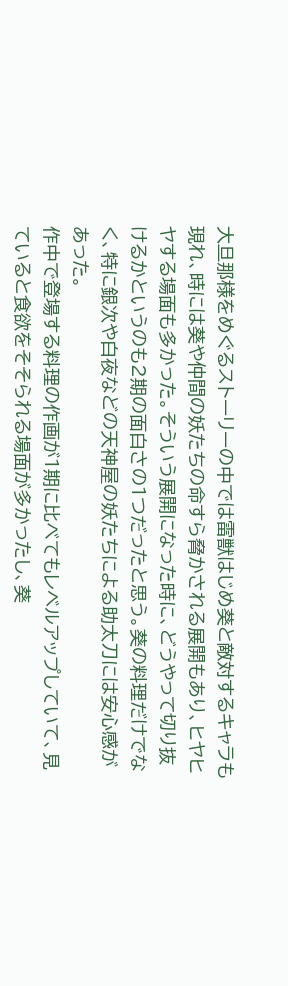大旦那様をめぐるストーリーの中では雷獣はじめ葵と敵対するキャラも現れ、時には葵や仲間の妖たちの命すら脅かされる展開もあり、ヒヤヒヤする場面も多かった。そういう展開になった時に、どうやって切り抜けるかというのも2期の面白さの1つだったと思う。葵の料理だけでなく、特に銀次や白夜などの天神屋の妖たちによる助太刀には安心感があった。
作中で登場する料理の作画が1期に比べてもレベルアップしていて、見ていると食欲をそそられる場面が多かったし、葵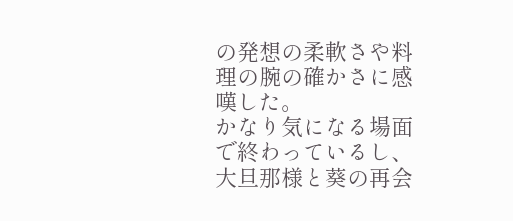の発想の柔軟さや料理の腕の確かさに感嘆した。
かなり気になる場面で終わっているし、大旦那様と葵の再会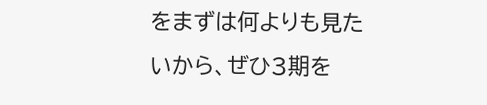をまずは何よりも見たいから、ぜひ3期を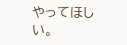やってほしい。